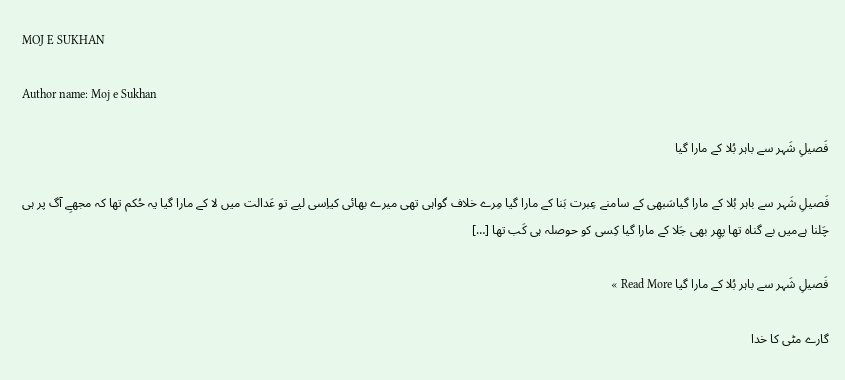MOJ E SUKHAN

Author name: Moj e Sukhan

فَصیلِ شَہر سے باہر بُلا کے مارا گیا

فَصیلِ شَہر سے باہر بُلا کے مارا گیاسَبھی کے سامنے عِبرت بَنا کے مارا گیا مِرے خلاف گواہی تھی میرے بھائی کیاِسی لیے تو عَدالت میں لا کے مارا گیا یہ حُکم تھا کہ مجھےِ آگ پر ہی چَلنا ہےمیں بے گناہ تھا پھِر بھی جَلا کے مارا گیا کِسی کو حوصلہ ہی کَب تھا […]

فَصیلِ شَہر سے باہر بُلا کے مارا گیا Read More »

گارے مٹی کا خدا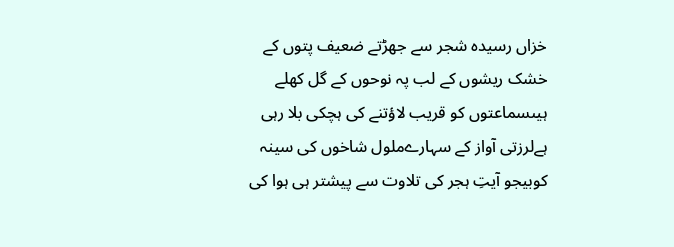خزاں رسیدہ شجر سے جھڑتے ضعیف پتوں کے خشک ریشوں کے لب پہ نوحوں کے گل کھلے ہیںسماعتوں کو قریب لاؤتنے کی ہچکی بلا رہی ہےلرزتی آواز کے سہارےملول شاخوں کی سینہ کوبیجو آیتِ ہجر کی تلاوت سے پیشتر ہی ہوا کی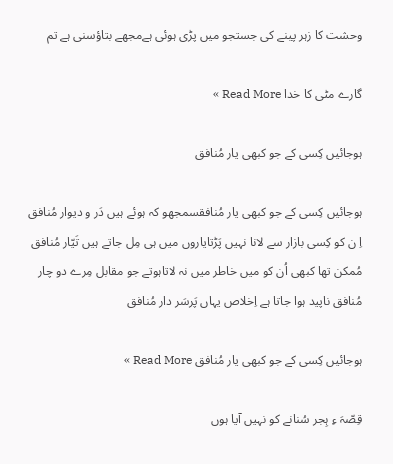وحشت کا زہر پینے کی جستجو میں پڑی ہوئی ہےمجھے بتاؤسنی ہے تم

گارے مٹی کا خدا Read More »

ہوجائیں کِسی کے جو کبھی یار مُنافق

ہوجائیں کِسی کے جو کبھی یار مُنافقسمجھو کہ ہوئے ہیں دَر و دیوار مُنافق اِ ن کو کِسی بازار سے لانا نہیں پَڑتایاروں میں ہی مِل جاتے ہیں تَیّار مُنافق مُمکن تھا کبھی اُن کو میں خاطر میں نہ لاتاہوتے جو مقابل مِرے دو چار مُنافق ناپید ہوا جاتا ہے اِخلاص یہاں پَرسَر دار مُنافق

ہوجائیں کِسی کے جو کبھی یار مُنافق Read More »

قِصّہَ ءِ ہِجر سُنانے کو نہیں آیا ہوں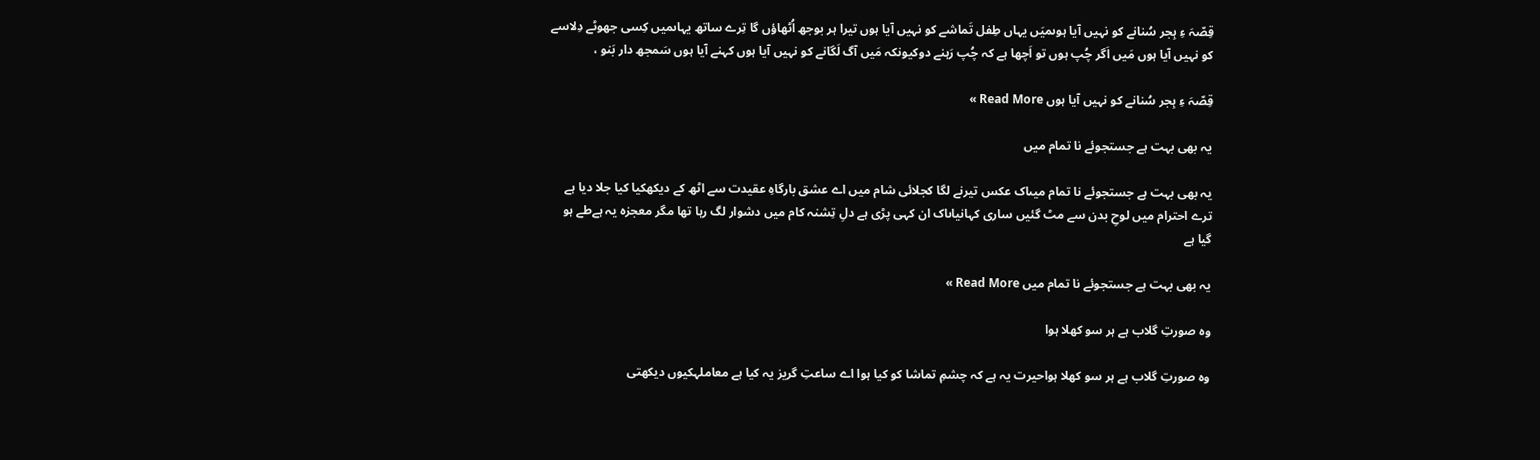قِصّہَ ءِ ہِجر سُنانے کو نہیں آیا ہوںمیَں یہاں طِفل تَماشے کو نہیں آیا ہوں تیرا ہر بوجھ اُٹھاؤں گا تِرے ساتھ یہاںمیں کِسی جھوٹے دِلاسے کو نہیں آیا ہوں مَیں اَگر چُپ ہوں تو اَچھا ہے کہ چُپ رَہنے دوکیونکہ مَیں آگ لَگانے کو نہیں آیا ہوں کہنے آیا ہوں سَمجھ دار بَنو ،

قِصّہَ ءِ ہِجر سُنانے کو نہیں آیا ہوں Read More »

یہ بھی بہت ہے جستجوئے نا تمام میں

یہ بھی بہت ہے جستجوئے نا تمام میںاک عکس تیرنے لگا کجلائی شام میں اے عشق بارگاہِ عقیدت سے اٹھ کے دیکھکیا کیا جلا دیا ہے ترے احترام میں لوحِ بدن سے مٹ گئیں ساری کہانیاںاک ان کہی پڑی ہے دلِ تِشنہ کام میں دشوار لگ رہا تھا مگر معجزہ یہ ہےطے ہو گیا ہے

یہ بھی بہت ہے جستجوئے نا تمام میں Read More »

وہ صورتِ گلاب ہے ہر سو کھلا ہوا

وہ صورتِ گلاب ہے ہر سو کھلا ہواحیرت یہ ہے کہ چشمِ تماشا کو کیا ہوا اے ساعتِ گریز یہ کیا ہے معاملہکیوں دیکھتی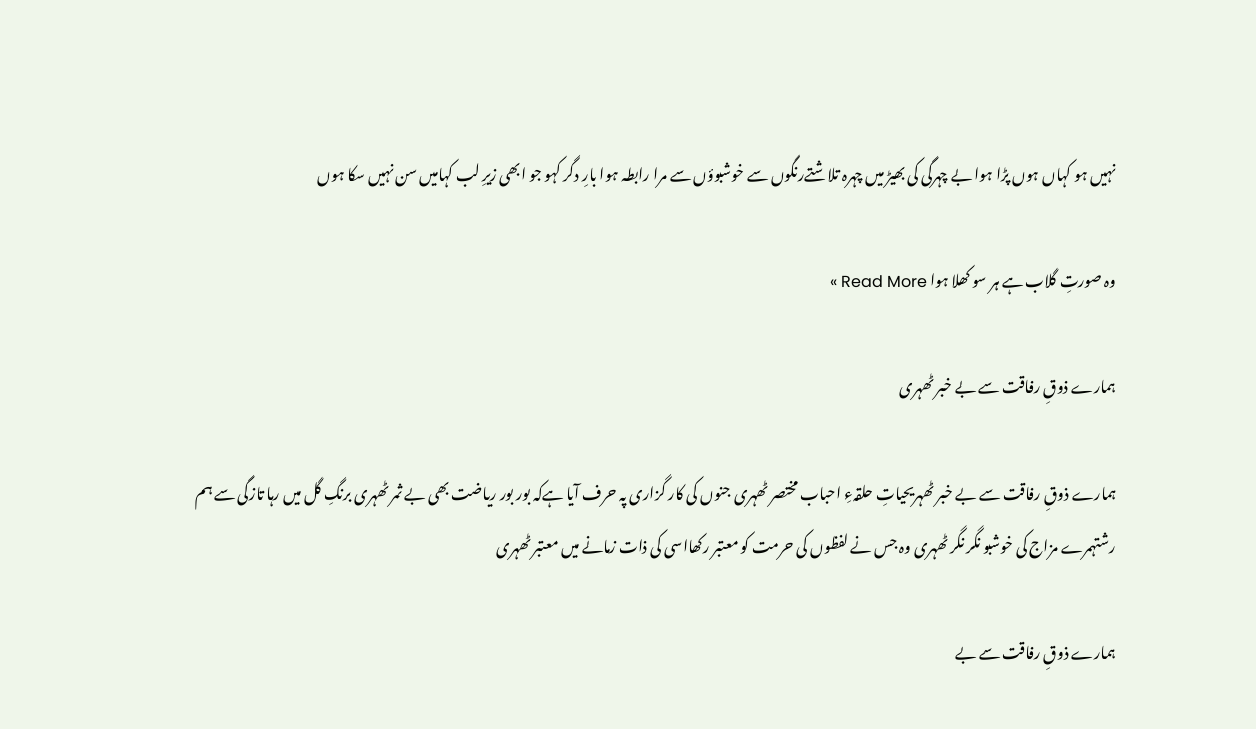نہیں ہو کہاں ہوں پڑا ہوا بے چہرگی کی بھیڑ میں چہرہ تلاشتےرنگوں سے خوشبوؤں سے مرا رابطہ ہوا بارِ دگر کہو جو ابھی زیرِ لب کہامیں سن نہیں سکا ہوں

وہ صورتِ گلاب ہے ہر سو کھلا ہوا Read More »

ہمارے ذوقِ رفاقت سے بے خبر ٹھہری

ہمارے ذوقِ رفاقت سے بے خبر ٹھہریحیاتِ حلقہءِ احباب مختصر ٹھہری جنوں کی کار گزاری پہ حرف آیا ہےکہ بور بور ریاضت بھی بے ثمر ٹھہری برنگِ گل میں رہا تازگی سے ہم رشتہمرے مزاج کی خوشبو نگر نگر ٹھہری وہ جس نے لفظوں کی حرمت کو معتبر رکھااسی کی ذات زمانے میں معتبر ٹھہری

ہمارے ذوقِ رفاقت سے بے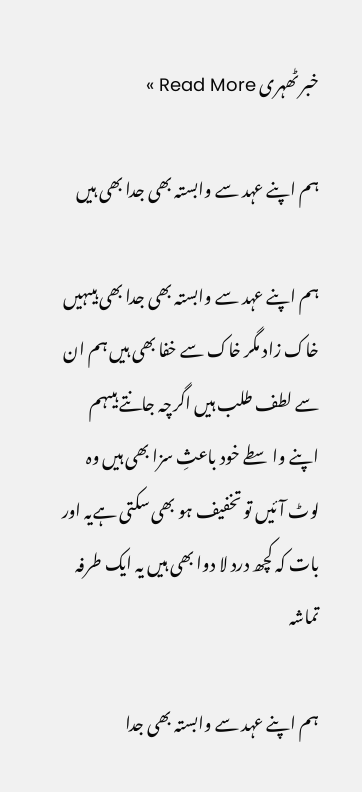خبر ٹھہری Read More »

ہم اپنے عہد سے وابستہ بھی جدا بھی ہیں

ہم اپنے عہد سے وابستہ بھی جدا بھی ہیںہیں خاک زاد مگر خاک سے خفا بھی ہیں ہم ان سے لطف طلب ہیں اگرچہ جانتے ہیںہم اپنے واسطے خود باعثِ سزا بھی ہیں وہ لوٹ آئیں تو تخفیف ہو بھی سکتی ہےیہ اور بات کہ کچھ درد لا دوا بھی ہیں یہ ایک طرفہ تماشہ

ہم اپنے عہد سے وابستہ بھی جدا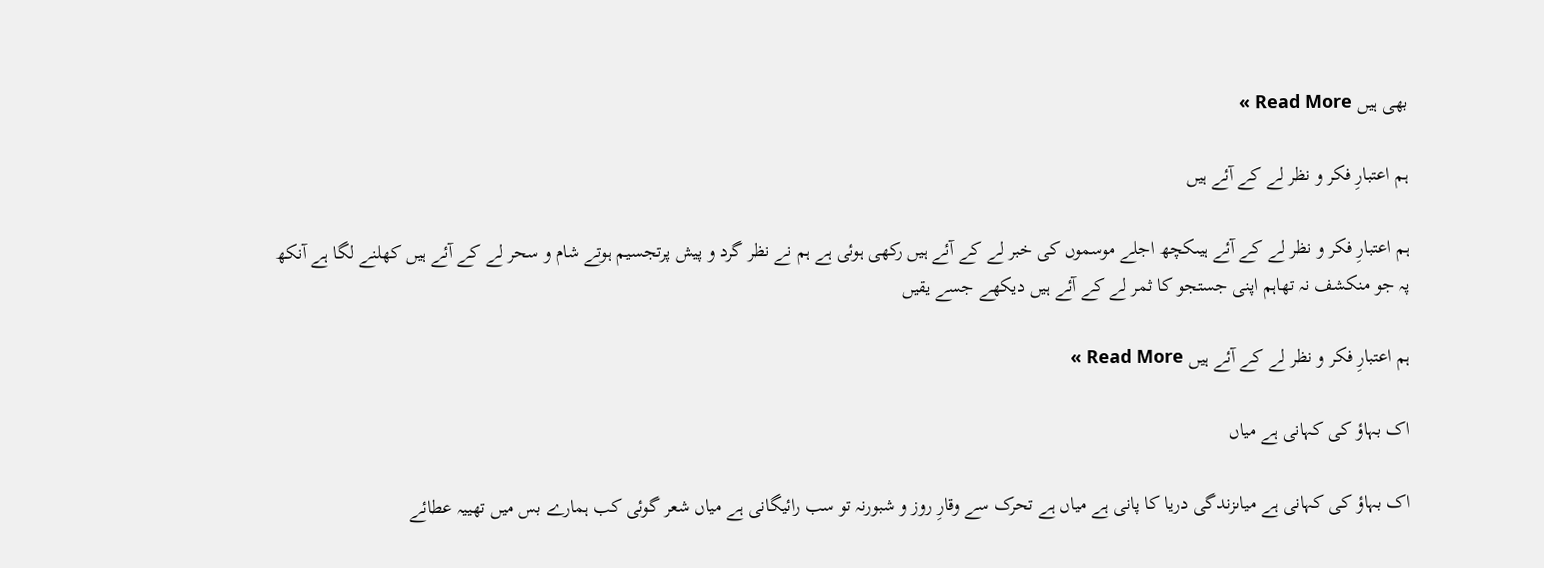بھی ہیں Read More »

ہم اعتبارِ فکر و نظر لے کے آئے ہیں

ہم اعتبارِ فکر و نظر لے کے آئے ہیںکچھ اجلے موسموں کی خبر لے کے آئے ہیں رکھی ہوئی ہے ہم نے نظر گرد و پیش پرتجسیم ہوتے شام و سحر لے کے آئے ہیں کھلنے لگا ہے آنکھ پہ جو منکشف نہ تھاہم اپنی جستجو کا ثمر لے کے آئے ہیں دیکھے جسے یقیں

ہم اعتبارِ فکر و نظر لے کے آئے ہیں Read More »

اک بہاؤ کی کہانی ہے میاں

اک بہاؤ کی کہانی ہے میاںزندگی دریا کا پانی ہے میاں ہے تحرک سے وقارِ روز و شبورنہ تو سب رائیگانی ہے میاں شعر گوئی کب ہمارے بس میں تھییہ عطائے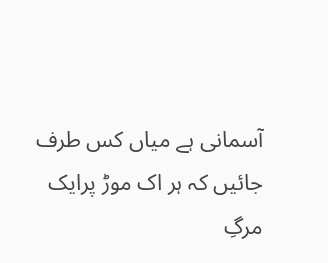آسمانی ہے میاں کس طرف جائیں کہ ہر اک موڑ پرایک مرگِ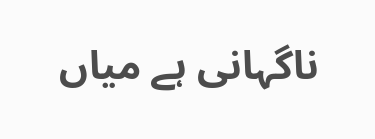ناگہانی ہے میاں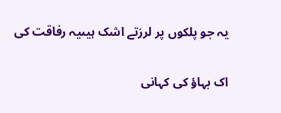یہ جو پلکوں پر لرزتے اشک ہیںیہ رفاقت کی

اک بہاؤ کی کہانی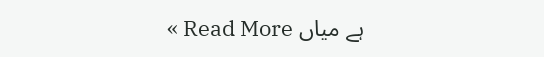ہے میاں Read More »